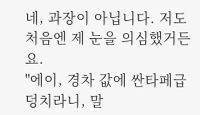네, 과장이 아닙니다. 저도 처음엔 제 눈을 의심했거든요.
"에이, 경차 값에 싼타페급 덩치라니, 말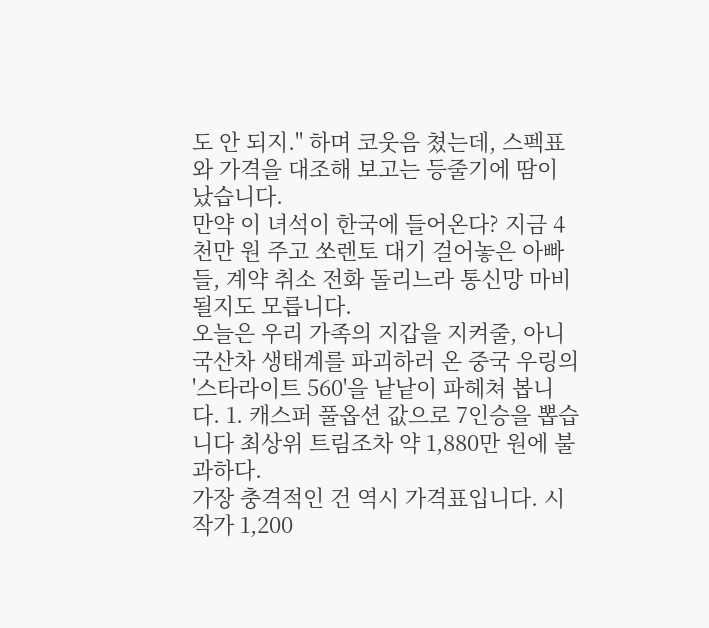도 안 되지." 하며 코웃음 쳤는데, 스펙표와 가격을 대조해 보고는 등줄기에 땀이 났습니다.
만약 이 녀석이 한국에 들어온다? 지금 4천만 원 주고 쏘렌토 대기 걸어놓은 아빠들, 계약 취소 전화 돌리느라 통신망 마비될지도 모릅니다.
오늘은 우리 가족의 지갑을 지켜줄, 아니 국산차 생태계를 파괴하러 온 중국 우링의 '스타라이트 560'을 낱낱이 파헤쳐 봅니다. 1. 캐스퍼 풀옵션 값으로 7인승을 뽑습니다 최상위 트림조차 약 1,880만 원에 불과하다.
가장 충격적인 건 역시 가격표입니다. 시작가 1,200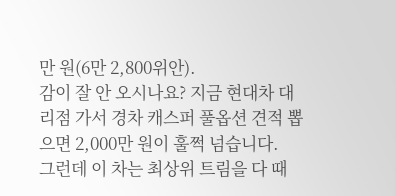만 원(6만 2,800위안).
감이 잘 안 오시나요? 지금 현대차 대리점 가서 경차 캐스퍼 풀옵션 견적 뽑으면 2,000만 원이 훌쩍 넘습니다.
그런데 이 차는 최상위 트림을 다 때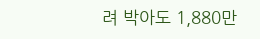려 박아도 1,880만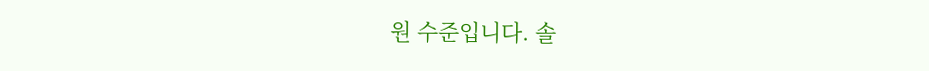원 수준입니다. 솔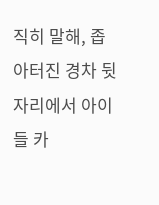직히 말해, 좁아터진 경차 뒷자리에서 아이들 카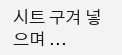시트 구겨 넣으며 ...